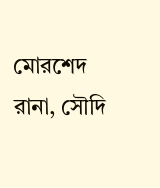মোরশেদ রানা, সৌদি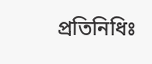প্রতিনিধিঃ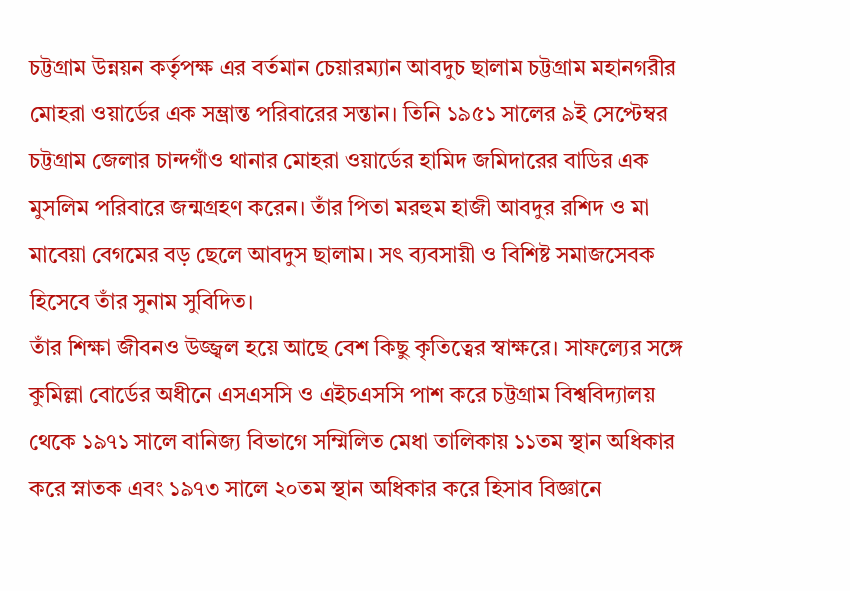চট্টগ্রাম উন্নয়ন কর্তৃপক্ষ এর বর্তমান চেয়ারম্যান আবদুচ ছালাম চট্টগ্রাম মহানগরীর মোহরা ওয়ার্ডের এক সম্ভ্রান্ত পরিবারের সন্তান। তিনি ১৯৫১ সালের ৯ই সেপ্টেম্বর চট্টগ্রাম জেলার চান্দগাঁও থানার মোহরা ওয়ার্ডের হামিদ জমিদারের বাডির এক মুসলিম পরিবারে জন্মগ্রহণ করেন। তাঁর পিতা মরহুম হাজী আবদুর রশিদ ও মা মাবেয়া বেগমের বড় ছেলে আবদুস ছালাম। সৎ ব্যবসায়ী ও বিশিষ্ট সমাজসেবক হিসেবে তাঁর সুনাম সুবিদিত।
তাঁর শিক্ষা জীবনও উজ্জ্বল হয়ে আছে বেশ কিছু কৃতিত্বের স্বাক্ষরে। সাফল্যের সঙ্গে কুমিল্লা বোর্ডের অধীনে এসএসসি ও এইচএসসি পাশ করে চট্টগ্রাম বিশ্ববিদ্যালয় থেকে ১৯৭১ সালে বানিজ্য বিভাগে সম্মিলিত মেধা তালিকায় ১১তম স্থান অধিকার করে স্নাতক এবং ১৯৭৩ সালে ২০তম স্থান অধিকার করে হিসাব বিজ্ঞানে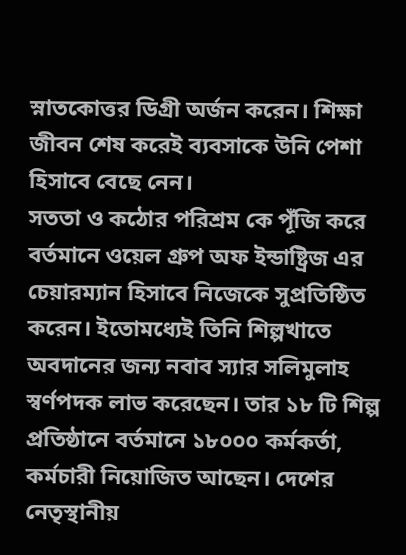স্নাতকোত্তর ডিগ্রী অর্জন করেন। শিক্ষা জীবন শেষ করেই ব্যবসাকে উনি পেশা হিসাবে বেছে নেন।
সততা ও কঠোর পরিশ্রম কে পূঁজি করে বর্তমানে ওয়েল গ্রুপ অফ ইন্ডাষ্ট্রিজ এর চেয়ারম্যান হিসাবে নিজেকে সুপ্রতিষ্ঠিত করেন। ইতোমধ্যেই তিনি শিল্পখাতে অবদানের জন্য নবাব স্যার সলিমুলাহ স্বর্ণপদক লাভ করেছেন। তার ১৮ টি শিল্প প্রতিষ্ঠানে বর্তমানে ১৮০০০ কর্মকর্তা, কর্মচারী নিয়োজিত আছেন। দেশের নেতৃস্থানীয়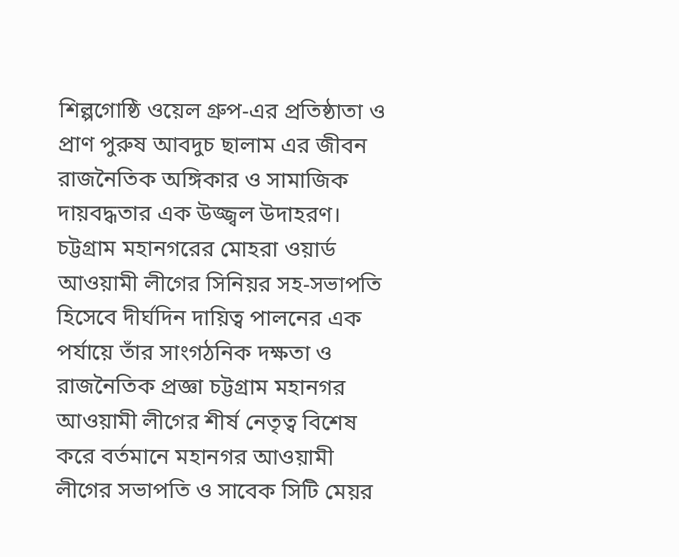শিল্পগোষ্ঠি ওয়েল গ্রুপ-এর প্রতিষ্ঠাতা ও প্রাণ পুরুষ আবদুচ ছালাম এর জীবন রাজনৈতিক অঙ্গিকার ও সামাজিক দায়বদ্ধতার এক উজ্জ্বল উদাহরণ। চট্টগ্রাম মহানগরের মোহরা ওয়ার্ড আওয়ামী লীগের সিনিয়র সহ-সভাপতি হিসেবে দীর্ঘদিন দায়িত্ব পালনের এক পর্যায়ে তাঁর সাংগঠনিক দক্ষতা ও রাজনৈতিক প্রজ্ঞা চট্টগ্রাম মহানগর আওয়ামী লীগের শীর্ষ নেতৃত্ব বিশেষ করে বর্তমানে মহানগর আওয়ামী লীগের সভাপতি ও সাবেক সিটি মেয়র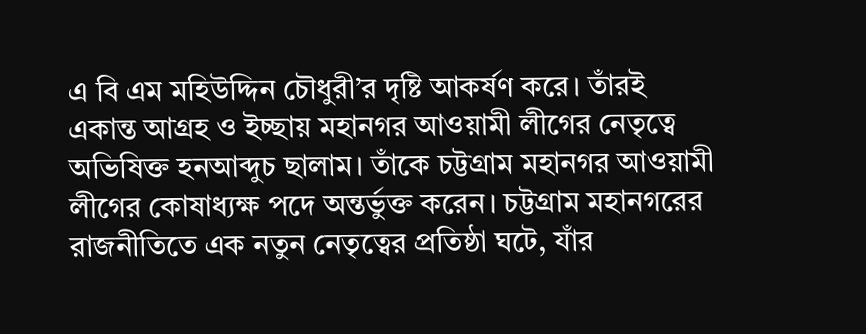এ বি এম মহিউদ্দিন চৌধুরী’র দৃষ্টি আকর্ষণ করে। তাঁরই একান্ত আগ্রহ ও ইচ্ছায় মহানগর আওয়ামী লীগের নেতৃত্বে অভিষিক্ত হনআব্দুচ ছালাম। তাঁকে চট্টগ্রাম মহানগর আওয়ামী লীগের কোষাধ্যক্ষ পদে অন্তর্ভুক্ত করেন। চট্টগ্রাম মহানগরের রাজনীতিতে এক নতুন নেতৃত্বের প্রতিষ্ঠা ঘটে, যাঁর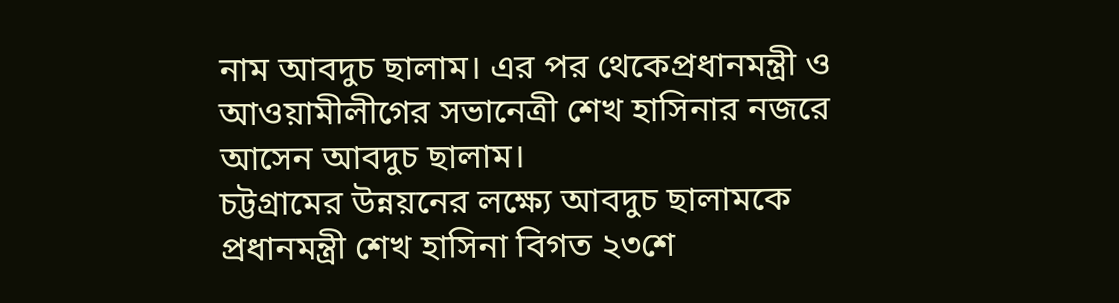নাম আবদুচ ছালাম। এর পর থেকেপ্রধানমন্ত্রী ও আওয়ামীলীগের সভানেত্রী শেখ হাসিনার নজরে আসেন আবদুচ ছালাম।
চট্টগ্রামের উন্নয়নের লক্ষ্যে আবদুচ ছালামকে প্রধানমন্ত্রী শেখ হাসিনা বিগত ২৩শে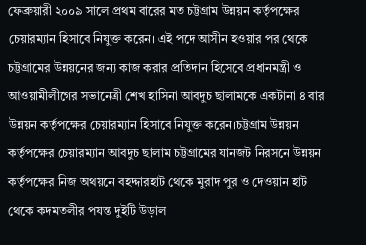ফেব্রুয়ারী ২০০৯ সালে প্রথম বারের মত চট্টগ্রাম উন্নয়ন কর্তৃপক্ষের চেয়ারম্যান হিসাবে নিযুক্ত করেন। এই পদে আসীন হওয়ার পর থেকে চট্টগ্রামের উন্নয়নের জন্য কাজ করার প্রতিদান হিসেবে প্রধানমন্ত্রী ও আওয়ামীলীগের সভানেত্রী শেখ হাসিনা আবদুচ ছালামকে একটানা ৪ বার উন্নয়ন কর্তৃপক্ষের চেয়ারম্যান হিসাবে নিযুক্ত করেন।চট্টগ্রাম উন্নয়ন কর্তৃপক্ষের চেয়ারম্যান আবদুচ ছালাম চট্টগ্রামের যানজট নিরসনে উন্নয়ন কর্তৃপক্ষের নিজ অথয়নে বহদ্দারহাট থেকে মুরাদ পুর ও দেওয়ান হাট থেকে কদমতলীর পযন্ত দুইটি উড়াল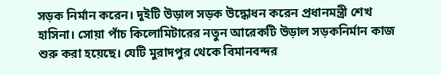সড়ক নির্মান করেন। দুইটি উড়াল সড়ক উদ্ধোধন করেন প্রধানমন্ত্রী শেখ হাসিনা। সোয়া পাঁচ কিলোমিটারের নতুন আরেকটি উড়াল সড়কনির্মান কাজ শুরু করা হয়েছে। যেটি মুরাদপুর থেকে বিমানবন্দর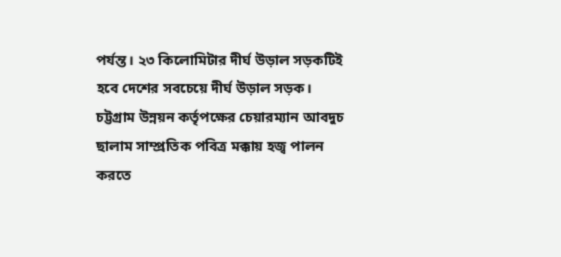পর্যন্ত। ২৩ কিলোমিটার দীর্ঘ উড়াল সড়কটিই হবে দেশের সবচেয়ে দীর্ঘ উড়াল সড়ক।
চট্টগ্রাম উন্নয়ন কর্তৃপক্ষের চেয়ারম্যান আবদুচ ছালাম সাম্প্রতিক পবিত্র মক্কায় হজ্ব পালন করতে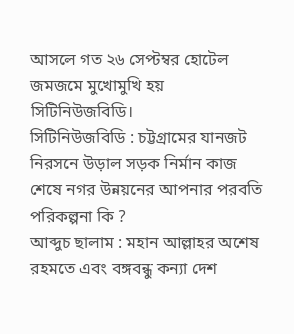আসলে গত ২৬ সেপ্টম্বর হোটেল জমজমে মুখোমুখি হয় সিটিনিউজবিডি।
সিটিনিউজবিডি : চট্টগ্রামের যানজট নিরসনে উড়াল সড়ক নির্মান কাজ শেষে নগর উন্নয়নের আপনার পরবতি পরিকল্পনা কি ?
আব্দুচ ছালাম : মহান আল্লাহর অশেষ রহমতে এবং বঙ্গবন্ধু কন্যা দেশ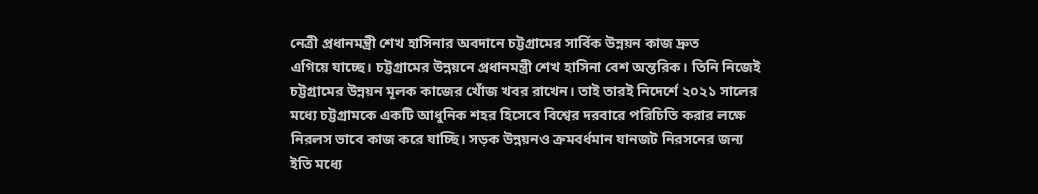নেত্রী প্রধানমন্ত্রী শেখ হাসিনার অবদানে চট্টগ্রামের সার্বিক উন্নয়ন কাজ দ্রুত
এগিয়ে যাচ্ছে। চট্টগ্রামের উন্নয়নে প্রধানমন্ত্রী শেখ হাসিনা বেশ অন্তরিক। তিনি নিজেই চট্টগ্রামের উন্নয়ন মূলক কাজের খোঁজ খবর রাখেন। তাই তারই নিদের্শে ২০২১ সালের মধ্যে চট্টগ্রামকে একটি আধুনিক শহর হিসেবে বিশ্বের দরবারে পরিচিতি করার লক্ষে নিরলস ভাবে কাজ করে যাচ্ছি। সড়ক উন্নয়নও ক্রমবর্ধমান যানজট নিরসনের জন্য ইতি মধ্যে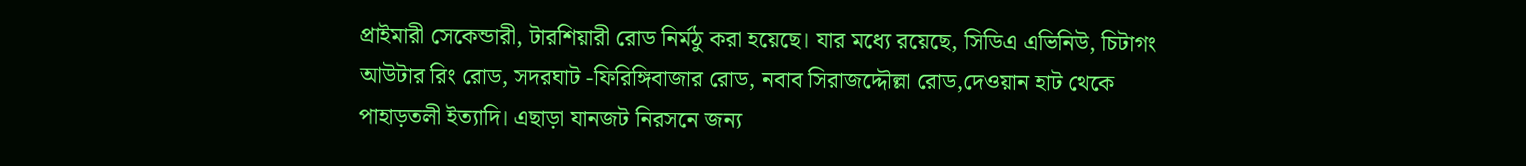প্রাইমারী সেকেন্ডারী, টারশিয়ারী রোড নির্মঠু করা হয়েছে। যার মধ্যে রয়েছে, সিডিএ এভিনিউ, চিটাগং আউটার রিং রোড, সদরঘাট -ফিরিঙ্গিবাজার রোড, নবাব সিরাজদ্দৌল্লা রোড,দেওয়ান হাট থেকে পাহাড়তলী ইত্যাদি। এছাড়া যানজট নিরসনে জন্য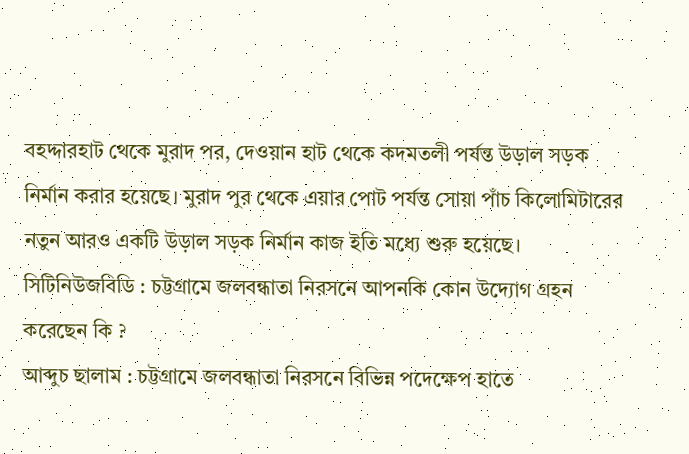বহদ্দারহাট থেকে মুরাদ পর, দেওয়ান হাট থেকে কদমতলী পর্যন্ত উড়াল সড়ক নির্মান করার হয়েছে। মুরাদ পুর থেকে এয়ার পোট পর্যন্ত সোয়া পাঁচ কিলোমিটারের নতুন আরও একটি উড়াল সড়ক নির্মান কাজ ইতি মধ্যে শুরু হয়েছে।
সিটিনিউজবিডি : চট্টগ্রামে জলবন্ধাতা নিরসনে আপনকি কোন উদ্যোগ গ্রহন করেছেন কি ?
আব্দুচ ছালাম : চট্টগ্রামে জলবন্ধাতা নিরসনে বিভিন্ন পদেক্ষেপ হাতে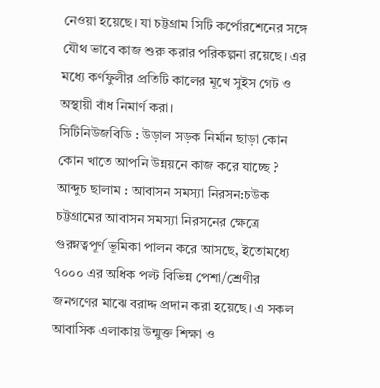নেওয়া হয়েছে। যা চট্টগ্রাম সিটি কর্পোরশেনের সঙ্গে যৌথ ভাবে কাজ শুরু করার পরিকল্পনা রয়েছে। এর মধ্যে কর্ণফুলীর প্রতিটি কালের মূখে সুইস গেট ও অস্থায়ী বাঁধ নিমার্ণ করা।
সিটিনিউজবিডি : উড়াল সড়ক নির্মান ছাড়া কোন কোন খাতে আপনি উন্নয়নে কাজ করে যাচ্ছে ?
আব্দুচ ছালাম : আবাসন সমস্যা নিরসন:চউক চট্টগ্রামের আবাসন সমস্যা নিরসনের ক্ষেত্রে গুরম্নত্বপূর্ণ ভূমিকা পালন করে আসছে, ইতোমধ্যে ৭০০০ এর অধিক পল্ট বিভিন্ন পেশা/শ্রেণীর জনগণের মাঝে বরাদ্দ প্রদান করা হয়েছে। এ সকল আবাসিক এলাকায় উন্মুক্ত শিক্ষা ও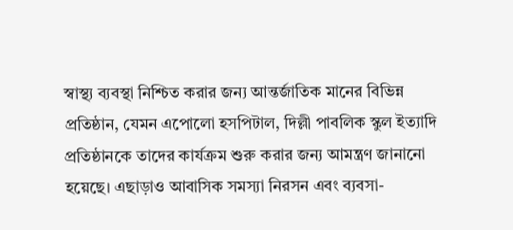স্বাস্থ্য ব্যবস্থা নিশ্চিত করার জন্য আন্তর্জাতিক মানের বিভিন্ন প্রতিষ্ঠান, যেমন এপোলো হসপিটাল, দিল্লী পাবলিক স্কুল ইত্যাদি প্রতিষ্ঠানকে তাদের কার্যক্রম শুরু করার জন্য আমন্ত্রণ জানানো হয়েছে। এছাড়াও আবাসিক সমস্যা নিরসন এবং ব্যবসা-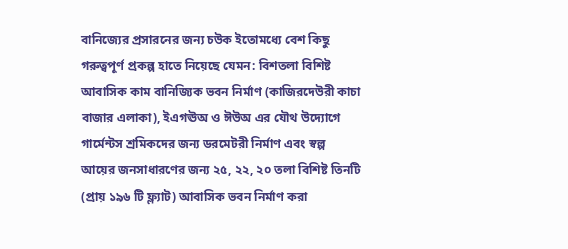বানিজ্যের প্রসারনের জন্য চউক ইতোমধ্যে বেশ কিছু গরুত্বপূর্ণ প্রকল্প হাতে নিয়েছে যেমন: বিশতলা বিশিষ্ট আবাসিক কাম বানিজ্যিক ভবন নির্মাণ (কাজিরদেউরী কাচা বাজার এলাকা), ইএগঊঅ ও ঈউঅ এর যৌথ উদ্যোগে গার্মেন্টস শ্রমিকদের জন্য ডরমেটরী নির্মাণ এবং স্বল্প আয়ের জনসাধারণের জন্য ২৫, ২২, ২০ তলা বিশিষ্ট তিনটি (প্রায় ১৯৬ টি ফ্ল্যাট) আবাসিক ভবন নির্মাণ করা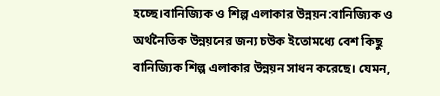হচ্ছে।বানিজ্যিক ও শিল্প এলাকার উন্নয়ন:বানিজ্যিক ও অর্থনৈতিক উন্নয়নের জন্য চউক ইতোমধ্যে বেশ কিছু বানিজ্যিক শিল্প এলাকার উন্নয়ন সাধন করেছে। যেমন,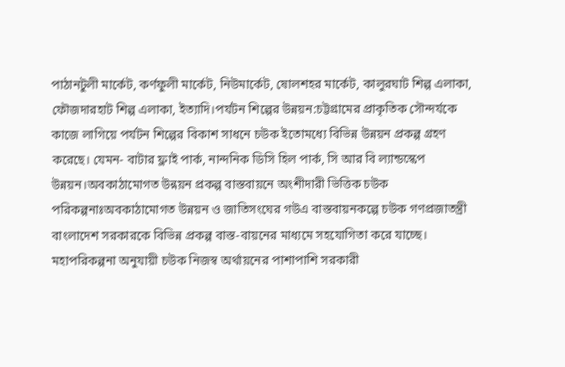পাঠানটুলী মার্কেট, কর্ণফুলী মার্কেট, নিউমার্কেট, ষোলশহর মার্কেট, কালুরঘাট শিল্প এলাকা, ফৌজদারহাট শিল্প এলাকা, ইত্যাদি।পর্যটন শিল্পের উন্নয়ন:চট্টগ্রামের প্রাকৃতিক সৌন্দর্যকে কাজে লাগিয়ে পর্যটন শিল্পের বিকাশ সাধনে চউক ইতোমধ্যে বিভিন্ন উন্নয়ন প্রকল্প গ্রহণ করেছে। যেমন- বাটার ফ্লাই পার্ক, নান্দনিক ডিসি হিল পার্ক, সি আর বি ল্যান্ডস্কেপ উন্নয়ন।অবকাঠামোগত উন্নয়ন প্রকল্প বাস্তবায়নে অংশীদারী ভিত্তিক চউক পরিকল্পনাঃঅবকাঠামোগত উন্নয়ন ও জাতিসংঘের গউএ বাস্তবায়নকল্পে চউক গণপ্রজাতন্ত্রী বাংলাদেশ সরকারকে বিভিন্ন প্রকল্প বাস্ত-বায়নের মাধ্যমে সহযোগিতা করে যাচ্ছে। মহাপরিকল্পনা অনুযায়ী চউক নিজস্ব অর্থায়নের পাশাপাশি সরকারী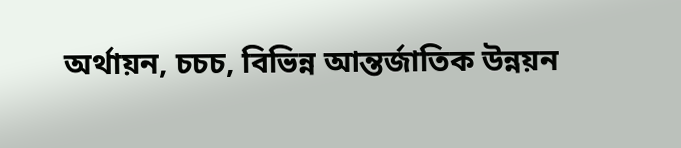অর্থায়ন, চচচ, বিভিন্ন আন্তর্জাতিক উন্নয়ন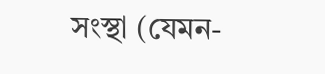সংস্থা (যেমন-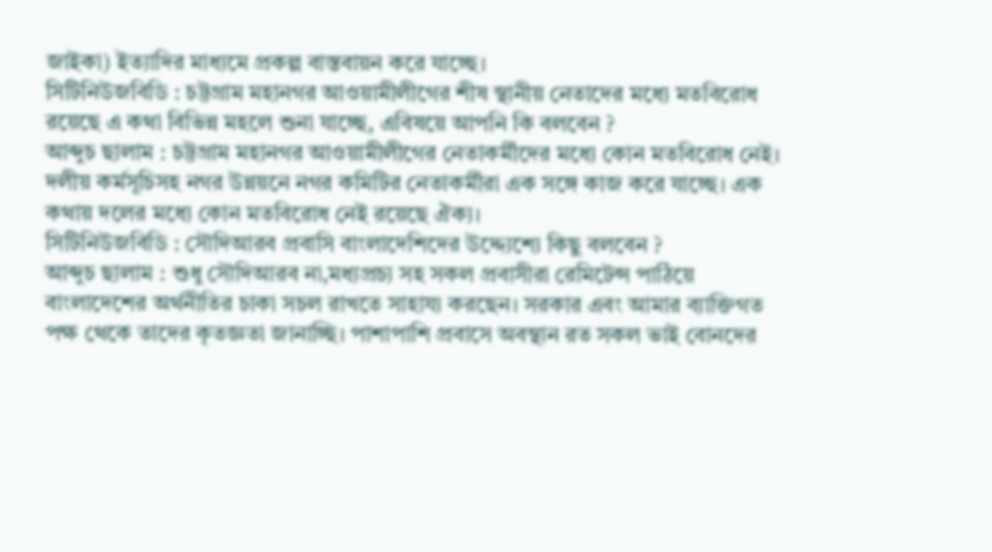জাইকা) ইত্যাদির মাধ্যমে প্রকল্প বাস্তবায়ন করে যাচ্ছে।
সিটিনিউজবিডি : চট্টগ্রাম মহানগর আওয়ামীলীগের শীষ স্থানীয় নেতাদের মধ্যে মতবিরোধ রয়েছে এ কথা বিভিন্ন মহলে শুনা যাচ্ছে, এবিষয়ে আপনি কি বলবেন ?
আব্দুচ ছালাম : চট্টগ্রাম মহানগর আওয়ামীলীগের নেতাকর্মীদের মধ্যে কোন মতবিরোধ নেই। দলীয় কর্মসূচিসহ নগর উন্নয়নে নগর কমিটির নেতাকর্মীরা এক সঙ্গে কাজ করে যাচ্ছে। এক কথায় দলের মধ্যে কোন মতবিরোধ নেই রয়েছে ঐক্য।
সিটিনিউজবিডি : সৌদিআরব প্রবাসি বাংলাদেশিদের উদ্দ্যেশ্যে কিছু বলবেন ?
আব্দুচ ছালাম : শুধু সৌদিআরব না,মধ্যপ্রচ্য সহ সকল প্রবাসীরা রেমিটেন্স পাঠিয়ে বাংলাদেশের অর্থনীতির চাকা সচল রাখতে সাহায্য করছেন। সরকার এবং আমার ব্যাক্তিগত পক্ষ থেকে তাদের কৃতজ্ঞতা জানাচ্ছি। পাশাপাশি প্রবাসে অবস্থান রত সকল ভাই বোনদের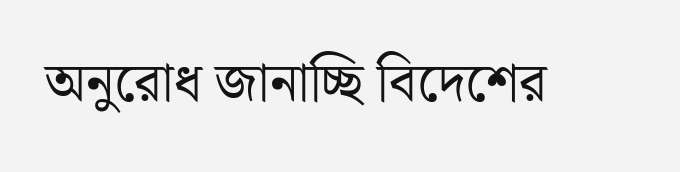অনুরোধ জানাচ্ছি বিদেশের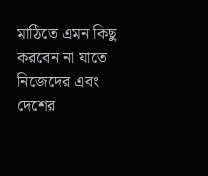মাঠিতে এমন কিছু করবেন না যাতে নিজেদের এবং দেশের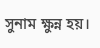সুনাম ক্ষুন্ন হয়।